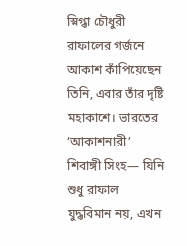স্নিগ্ধা চৌধুরী
রাফালের গর্জনে আকাশ কাঁপিয়েছেন তিনি, এবার তাঁর দৃষ্টি মহাকাশে। ভারতের ‘আকাশনারী’ শিবাঙ্গী সিংহ— যিনি শুধু রাফাল যুদ্ধবিমান নয়, এখন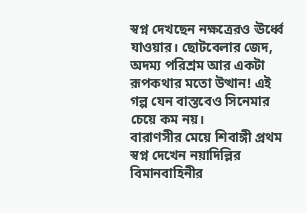স্বপ্ন দেখছেন নক্ষত্রেরও ঊর্ধ্বে যাওয়ার। ছোটবেলার জেদ, অদম্য পরিশ্রম আর একটা রূপকথার মতো উত্থান! এই গল্প যেন বাস্তবেও সিনেমার চেয়ে কম নয়।
বারাণসীর মেয়ে শিবাঙ্গী প্রথম স্বপ্ন দেখেন নয়াদিল্লির বিমানবাহিনীর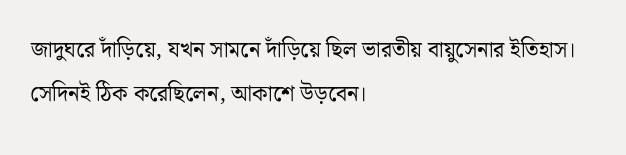জাদুঘরে দাঁড়িয়ে, যখন সামনে দাঁড়িয়ে ছিল ভারতীয় বায়ুসেনার ইতিহাস। সেদিনই ঠিক করেছিলেন, আকাশে উড়বেন।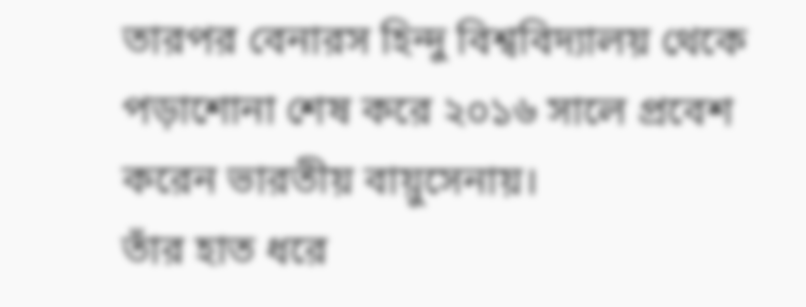তারপর বেনারস হিন্দু বিশ্ববিদ্যালয় থেকে পড়াশোনা শেষ করে ২০১৬ সালে প্রবেশ করেন ভারতীয় বায়ুসেনায়।
তাঁর হাত ধরে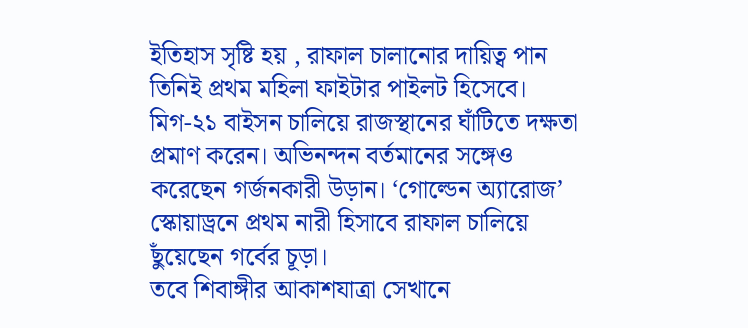ইতিহাস সৃষ্টি হয় , রাফাল চালানোর দায়িত্ব পান তিনিই প্রথম মহিলা ফাইটার পাইলট হিসেবে। মিগ-২১ বাইসন চালিয়ে রাজস্থানের ঘাঁটিতে দক্ষতা প্রমাণ করেন। অভিনন্দন বর্তমানের সঙ্গেও করেছেন গর্জনকারী উড়ান। ‘গোল্ডেন অ্যারোজ’ স্কোয়াড্রনে প্রথম নারী হিসাবে রাফাল চালিয়ে ছুঁয়েছেন গর্বের চূড়া।
তবে শিবাঙ্গীর আকাশযাত্রা সেখানে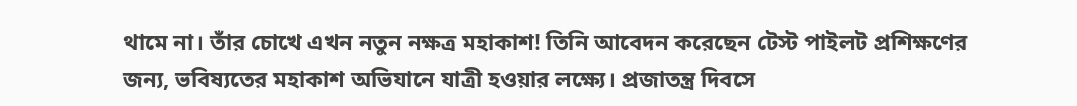থামে না। তাঁর চোখে এখন নতুন নক্ষত্র মহাকাশ! তিনি আবেদন করেছেন টেস্ট পাইলট প্রশিক্ষণের জন্য, ভবিষ্যতের মহাকাশ অভিযানে যাত্রী হওয়ার লক্ষ্যে। প্রজাতন্ত্র দিবসে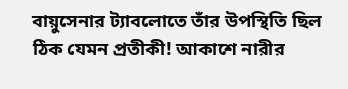বায়ুসেনার ট্যাবলোতে তাঁর উপস্থিতি ছিল ঠিক যেমন প্রতীকী! আকাশে নারীর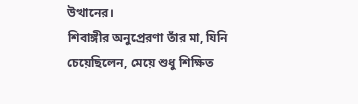উত্থানের।
শিবাঙ্গীর অনুপ্রেরণা তাঁর মা, যিনি চেয়েছিলেন, মেয়ে শুধু শিক্ষিত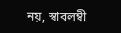নয়, স্বাবলম্বী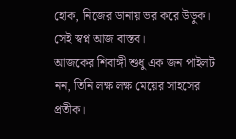হোক, নিজের ডানায় ভর করে উড়ুক। সেই স্বপ্ন আজ বাস্তব।
আজকের শিবাঙ্গী শুধু এক জন পাইলট নন, তিনি লক্ষ লক্ষ মেয়ের সাহসের প্রতীক।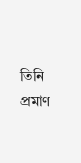তিনি প্রমাণ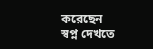করেছেন স্বপ্ন দেখতে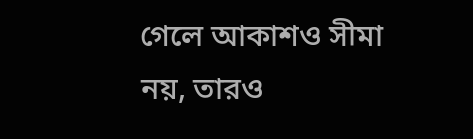গেলে আকাশও সীমা নয়, তারও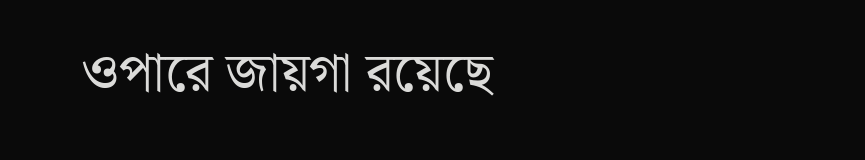ওপারে জায়গা রয়েছে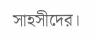সাহসীদের।